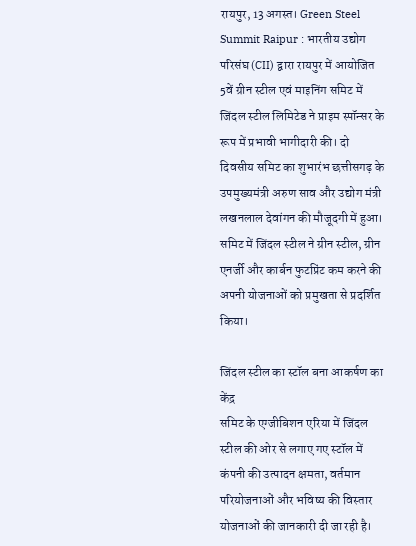रायपुर, 13 अगस्त। Green Steel Summit Raipur : भारतीय उद्योग परिसंघ (CII) द्वारा रायपुर में आयोजित 5वें ग्रीन स्टील एवं माइनिंग समिट में जिंदल स्टील लिमिटेड ने प्राइम स्पॉन्सर के रूप में प्रभावी भागीदारी की। दो दिवसीय समिट का शुभारंभ छत्तीसगढ़ के उपमुख्यमंत्री अरुण साव और उद्योग मंत्री लखनलाल देवांगन की मौजूदगी में हुआ। समिट में जिंदल स्टील ने ग्रीन स्टील, ग्रीन एनर्जी और कार्बन फुटप्रिंट कम करने की अपनी योजनाओं को प्रमुखता से प्रदर्शित किया।

जिंदल स्टील का स्टॉल बना आकर्षण का केंद्र
समिट के एग्जीबिशन एरिया में जिंदल स्टील की ओर से लगाए गए स्टॉल में कंपनी की उत्पादन क्षमता, वर्तमान परियोजनाओं और भविष्य की विस्तार योजनाओं की जानकारी दी जा रही है।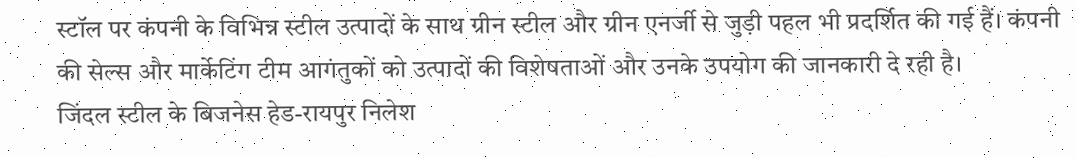स्टॉल पर कंपनी के विभिन्न स्टील उत्पादों के साथ ग्रीन स्टील और ग्रीन एनर्जी से जुड़ी पहल भी प्रदर्शित की गई हैं। कंपनी की सेल्स और मार्केटिंग टीम आगंतुकों को उत्पादों की विशेषताओं और उनके उपयोग की जानकारी दे रही है।
जिंदल स्टील के बिजनेस हेड-रायपुर निलेश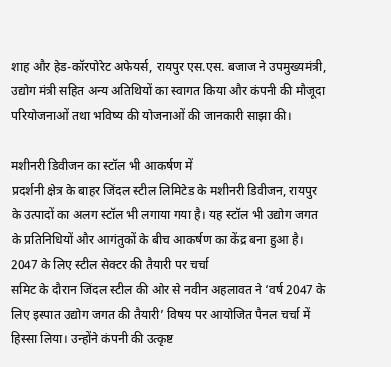शाह और हेड-कॉरपोरेट अफेयर्स, रायपुर एस.एस. बजाज ने उपमुख्यमंत्री, उद्योग मंत्री सहित अन्य अतिथियों का स्वागत किया और कंपनी की मौजूदा परियोजनाओं तथा भविष्य की योजनाओं की जानकारी साझा की।

मशीनरी डिवीजन का स्टॉल भी आकर्षण में
प्रदर्शनी क्षेत्र के बाहर जिंदल स्टील लिमिटेड के मशीनरी डिवीजन, रायपुर के उत्पादों का अलग स्टॉल भी लगाया गया है। यह स्टॉल भी उद्योग जगत के प्रतिनिधियों और आगंतुकों के बीच आकर्षण का केंद्र बना हुआ है।
2047 के लिए स्टील सेक्टर की तैयारी पर चर्चा
समिट के दौरान जिंदल स्टील की ओर से नवीन अहलावत ने ‘वर्ष 2047 के लिए इस्पात उद्योग जगत की तैयारी’ विषय पर आयोजित पैनल चर्चा में हिस्सा लिया। उन्होंने कंपनी की उत्कृष्ट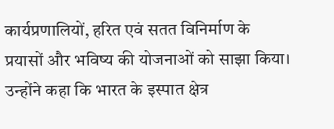कार्यप्रणालियों, हरित एवं सतत विनिर्माण के प्रयासों और भविष्य की योजनाओं को साझा किया। उन्होंने कहा कि भारत के इस्पात क्षेत्र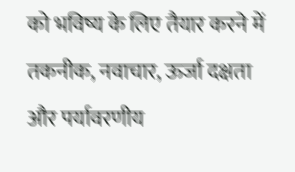को भविष्य के लिए तैयार करने में तकनीक, नवाचार, ऊर्जा दक्षता और पर्यावरणीय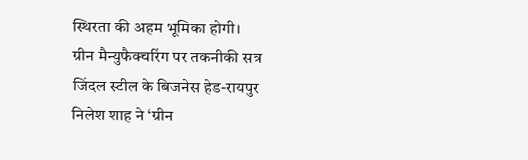स्थिरता की अहम भूमिका होगी।
ग्रीन मैन्युफैक्चरिंग पर तकनीकी सत्र
जिंदल स्टील के बिजनेस हेड-रायपुर निलेश शाह ने ‘ग्रीन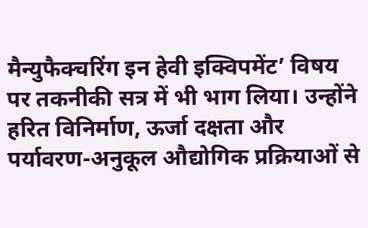मैन्युफैक्चरिंग इन हेवी इक्विपमेंट’ विषय पर तकनीकी सत्र में भी भाग लिया। उन्होंने हरित विनिर्माण, ऊर्जा दक्षता और पर्यावरण-अनुकूल औद्योगिक प्रक्रियाओं से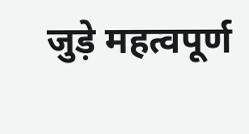जुड़े महत्वपूर्ण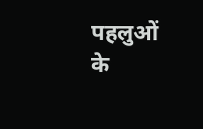पहलुओं के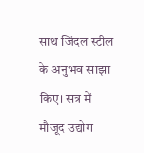साथ जिंदल स्टील के अनुभव साझा किए। सत्र में मौजूद उद्योग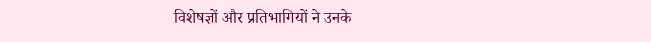विशेषज्ञों और प्रतिभागियों ने उनके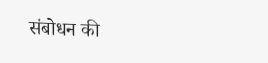संबोधन की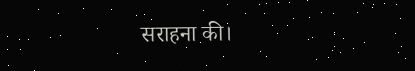सराहना की।